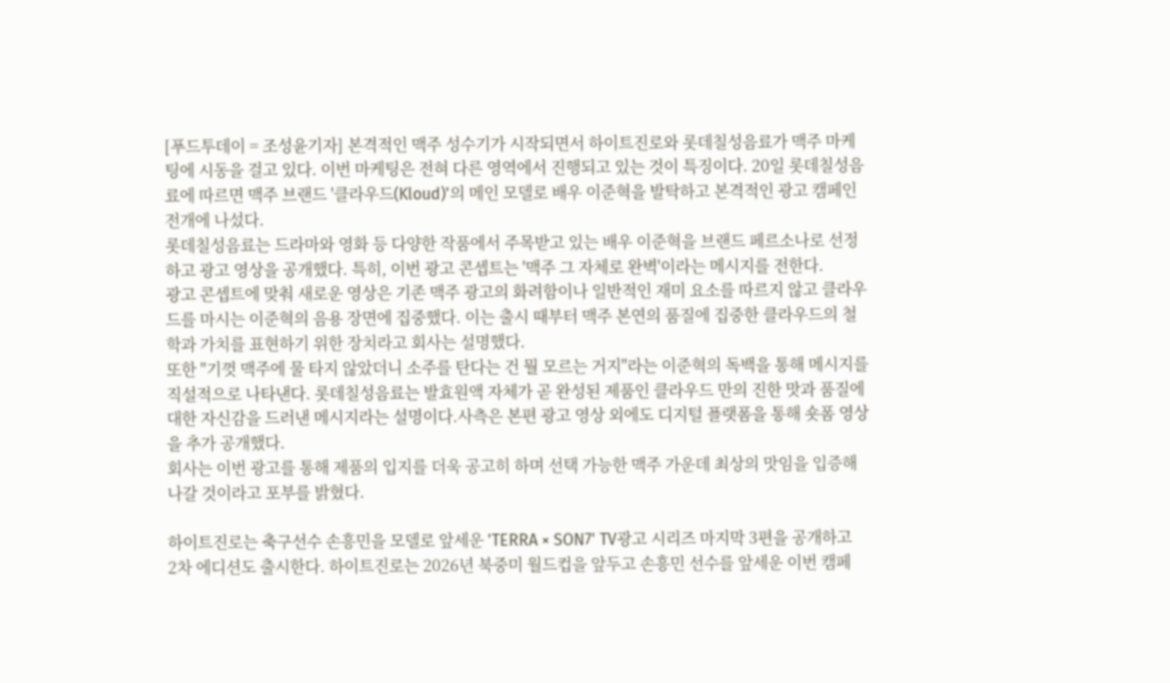[푸드투데이 = 조성윤기자] 본격적인 맥주 성수기가 시작되면서 하이트진로와 롯데칠성음료가 맥주 마케팅에 시동을 걸고 있다. 이번 마케팅은 전혀 다른 영역에서 진행되고 있는 것이 특징이다. 20일 롯데칠성음료에 따르면 맥주 브랜드 '클라우드(Kloud)'의 메인 모델로 배우 이준혁을 발탁하고 본격적인 광고 캠페인 전개에 나섰다.
롯데칠성음료는 드라마와 영화 등 다양한 작품에서 주목받고 있는 배우 이준혁을 브랜드 페르소나로 선정하고 광고 영상을 공개했다. 특히, 이번 광고 콘셉트는 '맥주 그 자체로 완벽'이라는 메시지를 전한다.
광고 콘셉트에 맞춰 새로운 영상은 기존 맥주 광고의 화려함이나 일반적인 재미 요소를 따르지 않고 클라우드를 마시는 이준혁의 음용 장면에 집중했다. 이는 출시 때부터 맥주 본연의 품질에 집중한 클라우드의 철학과 가치를 표현하기 위한 장치라고 회사는 설명했다.
또한 "기껏 맥주에 물 타지 않았더니 소주를 탄다는 건 뭘 모르는 거지"라는 이준혁의 독백을 통해 메시지를 직설적으로 나타낸다. 롯데칠성음료는 발효원액 자체가 곧 완성된 제품인 클라우드 만의 진한 맛과 품질에 대한 자신감을 드러낸 메시지라는 설명이다.사측은 본편 광고 영상 외에도 디지털 플랫폼을 통해 숏폼 영상을 추가 공개했다.
회사는 이번 광고를 통해 제품의 입지를 더욱 공고히 하며 선택 가능한 맥주 가운데 최상의 맛임을 입증해 나갈 것이라고 포부를 밝혔다.

하이트진로는 축구선수 손흥민을 모델로 앞세운 'TERRA × SON7' TV광고 시리즈 마지막 3편을 공개하고 2차 에디션도 출시한다. 하이트진로는 2026년 북중미 월드컵을 앞두고 손흥민 선수를 앞세운 이번 캠페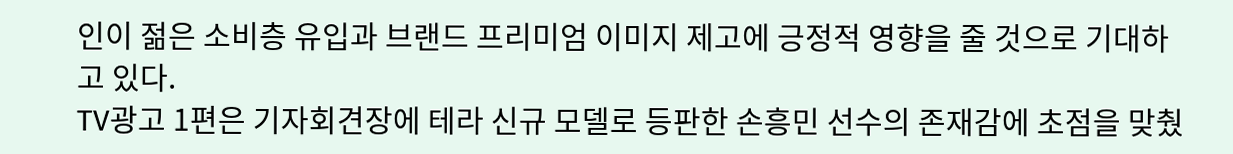인이 젊은 소비층 유입과 브랜드 프리미엄 이미지 제고에 긍정적 영향을 줄 것으로 기대하고 있다.
TV광고 1편은 기자회견장에 테라 신규 모델로 등판한 손흥민 선수의 존재감에 초점을 맞췄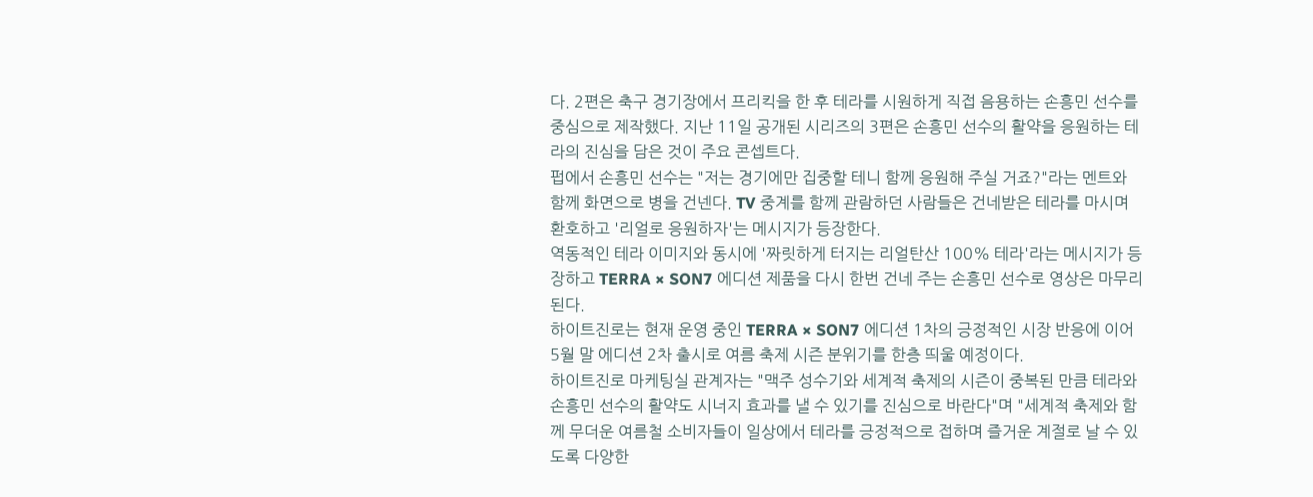다. 2편은 축구 경기장에서 프리킥을 한 후 테라를 시원하게 직접 음용하는 손흥민 선수를 중심으로 제작했다. 지난 11일 공개된 시리즈의 3편은 손흥민 선수의 활약을 응원하는 테라의 진심을 담은 것이 주요 콘셉트다.
펍에서 손흥민 선수는 "저는 경기에만 집중할 테니 함께 응원해 주실 거죠?"라는 멘트와 함께 화면으로 병을 건넨다. TV 중계를 함께 관람하던 사람들은 건네받은 테라를 마시며 환호하고 '리얼로 응원하자'는 메시지가 등장한다.
역동적인 테라 이미지와 동시에 '짜릿하게 터지는 리얼탄산 100% 테라'라는 메시지가 등장하고 TERRA × SON7 에디션 제품을 다시 한번 건네 주는 손흥민 선수로 영상은 마무리된다.
하이트진로는 현재 운영 중인 TERRA × SON7 에디션 1차의 긍정적인 시장 반응에 이어 5월 말 에디션 2차 출시로 여름 축제 시즌 분위기를 한층 띄울 예정이다.
하이트진로 마케팅실 관계자는 "맥주 성수기와 세계적 축제의 시즌이 중복된 만큼 테라와 손흥민 선수의 활약도 시너지 효과를 낼 수 있기를 진심으로 바란다"며 "세계적 축제와 함께 무더운 여름철 소비자들이 일상에서 테라를 긍정적으로 접하며 즐거운 계절로 날 수 있도록 다양한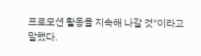프로모션 활동을 지속해 나갈 것"이라고 말했다.